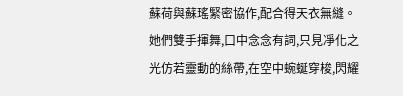蘇荷與蘇瑤緊密協作,配合得天衣無縫。
她們雙手揮舞,口中念念有詞,只見凈化之光仿若靈動的絲帶,在空中蜿蜒穿梭,閃耀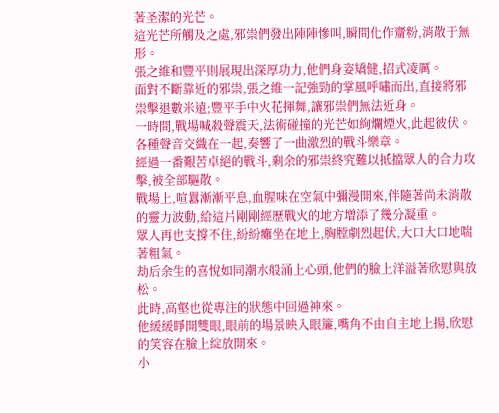著圣潔的光芒。
這光芒所觸及之處,邪祟們發出陣陣慘叫,瞬間化作齏粉,消散于無形。
張之維和豐平則展現出深厚功力,他們身姿矯健,招式凌厲。
面對不斷靠近的邪祟,張之維一記強勁的掌風呼嘯而出,直接將邪祟擊退數米遠;豐平手中火花揮舞,讓邪祟們無法近身。
一時間,戰場喊殺聲震天,法術碰撞的光芒如絢爛煙火,此起彼伏。
各種聲音交織在一起,奏響了一曲激烈的戰斗樂章。
經過一番艱苦卓絕的戰斗,剩余的邪祟終究難以抵擋眾人的合力攻擊,被全部驅散。
戰場上,喧囂漸漸平息,血腥味在空氣中彌漫開來,伴隨著尚未消散的靈力波動,給這片剛剛經歷戰火的地方增添了幾分凝重。
眾人再也支撐不住,紛紛癱坐在地上,胸膛劇烈起伏,大口大口地喘著粗氣。
劫后余生的喜悅如同潮水般涌上心頭,他們的臉上洋溢著欣慰與放松。
此時,高壑也從專注的狀態中回過神來。
他緩緩睜開雙眼,眼前的場景映入眼簾,嘴角不由自主地上揚,欣慰的笑容在臉上綻放開來。
小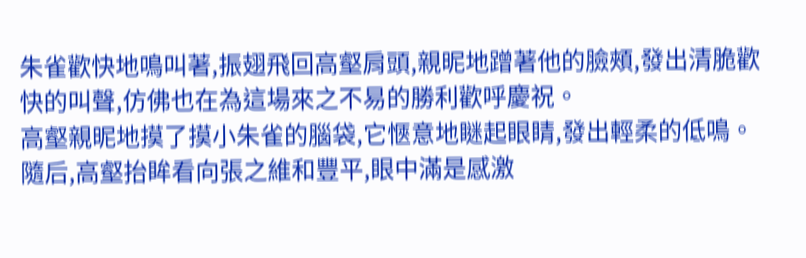朱雀歡快地鳴叫著,振翅飛回高壑肩頭,親昵地蹭著他的臉頰,發出清脆歡快的叫聲,仿佛也在為這場來之不易的勝利歡呼慶祝。
高壑親昵地摸了摸小朱雀的腦袋,它愜意地瞇起眼睛,發出輕柔的低鳴。隨后,高壑抬眸看向張之維和豐平,眼中滿是感激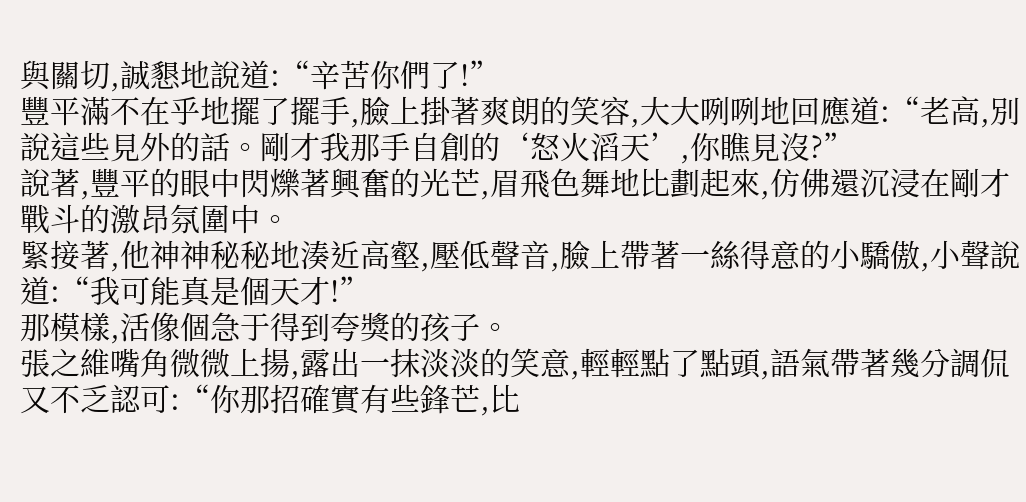與關切,誠懇地說道:“辛苦你們了!”
豐平滿不在乎地擺了擺手,臉上掛著爽朗的笑容,大大咧咧地回應道:“老高,別說這些見外的話。剛才我那手自創的‘怒火滔天’,你瞧見沒?”
說著,豐平的眼中閃爍著興奮的光芒,眉飛色舞地比劃起來,仿佛還沉浸在剛才戰斗的激昂氛圍中。
緊接著,他神神秘秘地湊近高壑,壓低聲音,臉上帶著一絲得意的小驕傲,小聲說道:“我可能真是個天才!”
那模樣,活像個急于得到夸獎的孩子。
張之維嘴角微微上揚,露出一抹淡淡的笑意,輕輕點了點頭,語氣帶著幾分調侃又不乏認可:“你那招確實有些鋒芒,比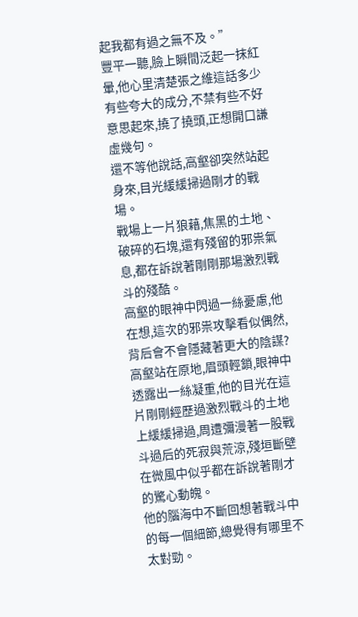起我都有過之無不及。”
豐平一聽,臉上瞬間泛起一抹紅暈,他心里清楚張之維這話多少有些夸大的成分,不禁有些不好意思起來,撓了撓頭,正想開口謙虛幾句。
還不等他說話,高壑卻突然站起身來,目光緩緩掃過剛才的戰場。
戰場上一片狼藉,焦黑的土地、破碎的石塊,還有殘留的邪祟氣息,都在訴說著剛剛那場激烈戰斗的殘酷。
高壑的眼神中閃過一絲憂慮,他在想,這次的邪祟攻擊看似偶然,背后會不會隱藏著更大的陰謀?
高壑站在原地,眉頭輕鎖,眼神中透露出一絲凝重,他的目光在這片剛剛經歷過激烈戰斗的土地上緩緩掃過,周遭彌漫著一股戰斗過后的死寂與荒涼,殘垣斷壁在微風中似乎都在訴說著剛才的驚心動魄。
他的腦海中不斷回想著戰斗中的每一個細節,總覺得有哪里不太對勁。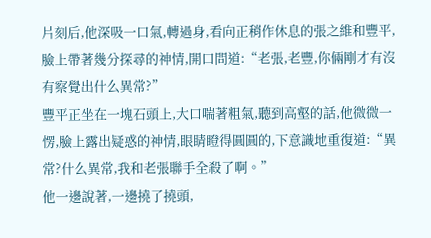片刻后,他深吸一口氣,轉過身,看向正稍作休息的張之維和豐平,臉上帶著幾分探尋的神情,開口問道:“老張,老豐,你倆剛才有沒有察覺出什么異常?”
豐平正坐在一塊石頭上,大口喘著粗氣,聽到高壑的話,他微微一愣,臉上露出疑惑的神情,眼睛瞪得圓圓的,下意識地重復道:“異常?什么異常,我和老張聯手全殺了啊。”
他一邊說著,一邊撓了撓頭,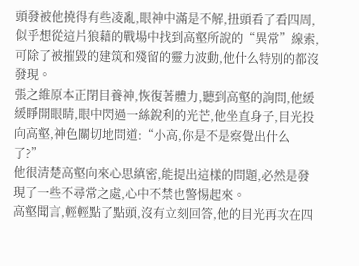頭發被他撓得有些凌亂,眼神中滿是不解,扭頭看了看四周,似乎想從這片狼藉的戰場中找到高壑所說的“異常”線索,可除了被摧毀的建筑和殘留的靈力波動,他什么特別的都沒發現。
張之維原本正閉目養神,恢復著體力,聽到高壑的詢問,他緩緩睜開眼睛,眼中閃過一絲銳利的光芒,他坐直身子,目光投向高壑,神色關切地問道:“小高,你是不是察覺出什么了?”
他很清楚高壑向來心思縝密,能提出這樣的問題,必然是發現了一些不尋常之處,心中不禁也警惕起來。
高壑聞言,輕輕點了點頭,沒有立刻回答,他的目光再次在四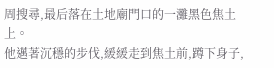周搜尋,最后落在土地廟門口的一灘黑色焦土上。
他邁著沉穩的步伐,緩緩走到焦土前,蹲下身子,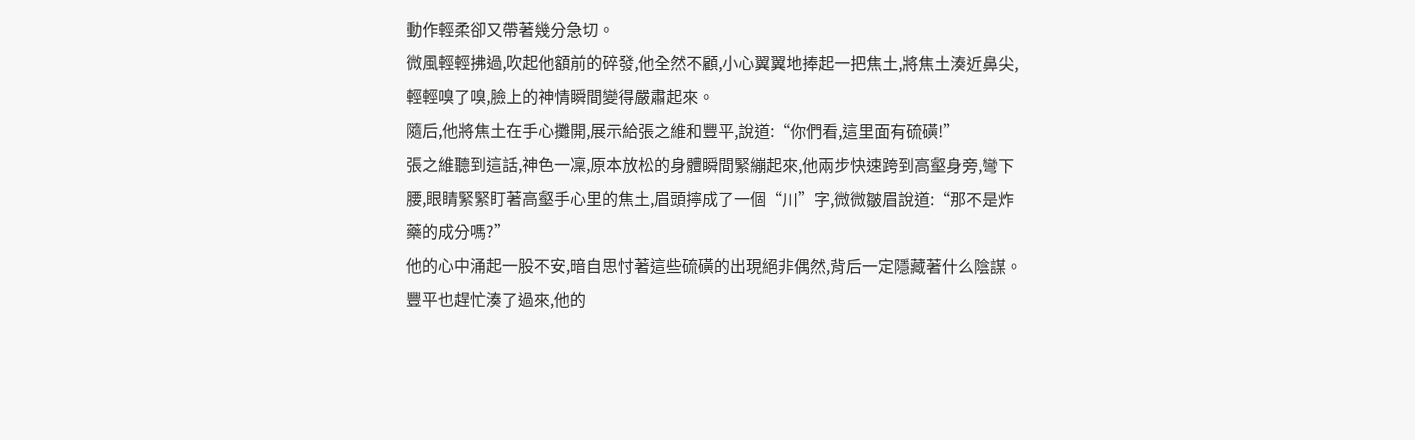動作輕柔卻又帶著幾分急切。
微風輕輕拂過,吹起他額前的碎發,他全然不顧,小心翼翼地捧起一把焦土,將焦土湊近鼻尖,輕輕嗅了嗅,臉上的神情瞬間變得嚴肅起來。
隨后,他將焦土在手心攤開,展示給張之維和豐平,說道:“你們看,這里面有硫磺!”
張之維聽到這話,神色一凜,原本放松的身體瞬間緊繃起來,他兩步快速跨到高壑身旁,彎下腰,眼睛緊緊盯著高壑手心里的焦土,眉頭擰成了一個“川”字,微微皺眉說道:“那不是炸藥的成分嗎?”
他的心中涌起一股不安,暗自思忖著這些硫磺的出現絕非偶然,背后一定隱藏著什么陰謀。
豐平也趕忙湊了過來,他的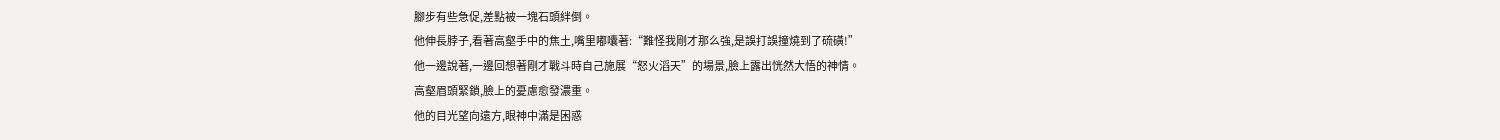腳步有些急促,差點被一塊石頭絆倒。
他伸長脖子,看著高壑手中的焦土,嘴里嘟囔著:“難怪我剛才那么強,是誤打誤撞燒到了硫磺!”
他一邊說著,一邊回想著剛才戰斗時自己施展“怒火滔天”的場景,臉上露出恍然大悟的神情。
高壑眉頭緊鎖,臉上的憂慮愈發濃重。
他的目光望向遠方,眼神中滿是困惑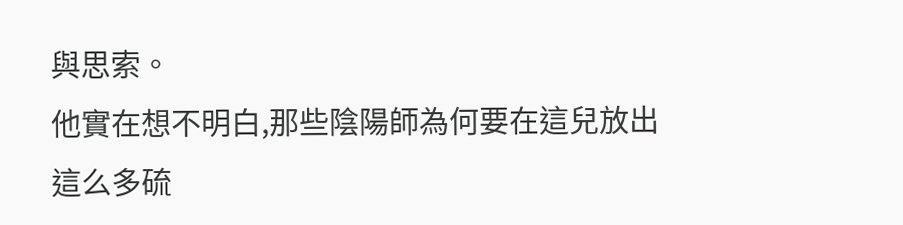與思索。
他實在想不明白,那些陰陽師為何要在這兒放出這么多硫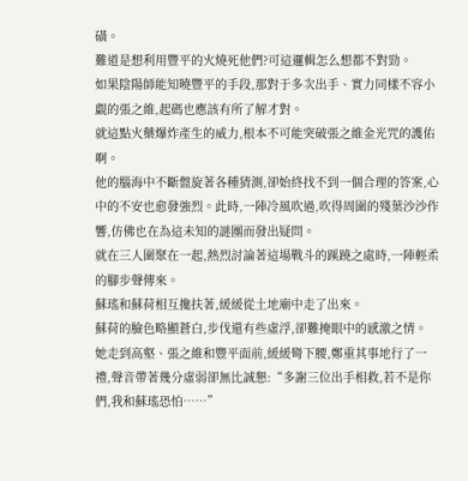磺。
難道是想利用豐平的火燒死他們?可這邏輯怎么想都不對勁。
如果陰陽師能知曉豐平的手段,那對于多次出手、實力同樣不容小覷的張之維,起碼也應該有所了解才對。
就這點火藥爆炸產生的威力,根本不可能突破張之維金光咒的護佑啊。
他的腦海中不斷盤旋著各種猜測,卻始終找不到一個合理的答案,心中的不安也愈發強烈。此時,一陣冷風吹過,吹得周圍的殘葉沙沙作響,仿佛也在為這未知的謎團而發出疑問。
就在三人圍聚在一起,熱烈討論著這場戰斗的蹊蹺之處時,一陣輕柔的腳步聲傳來。
蘇瑤和蘇荷相互攙扶著,緩緩從土地廟中走了出來。
蘇荷的臉色略顯蒼白,步伐還有些虛浮,卻難掩眼中的感激之情。
她走到高壑、張之維和豐平面前,緩緩彎下腰,鄭重其事地行了一禮,聲音帶著幾分虛弱卻無比誠懇:“多謝三位出手相救,若不是你們,我和蘇瑤恐怕……”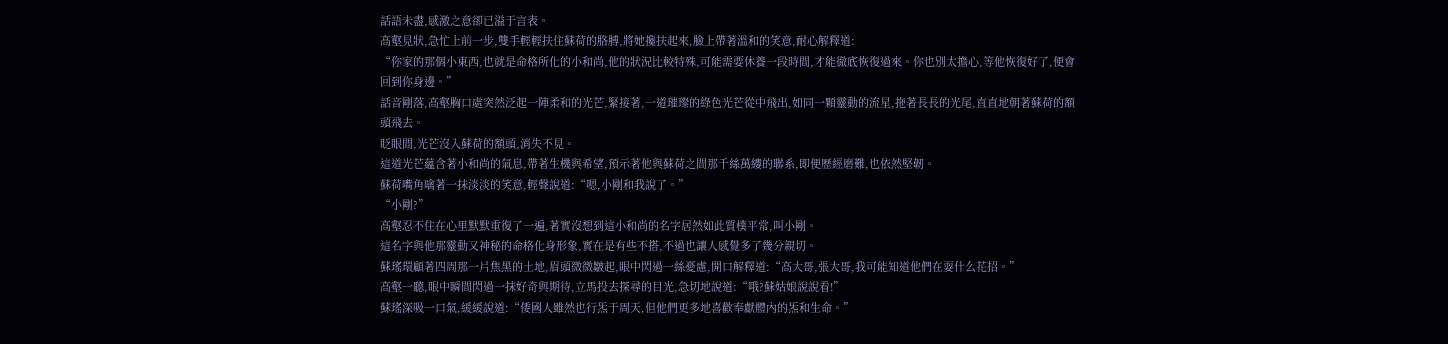話語未盡,感激之意卻已溢于言表。
高壑見狀,急忙上前一步,雙手輕輕扶住蘇荷的胳膊,將她攙扶起來,臉上帶著溫和的笑意,耐心解釋道:
“你家的那個小東西,也就是命格所化的小和尚,他的狀況比較特殊,可能需要休養一段時間,才能徹底恢復過來。你也別太擔心,等他恢復好了,便會回到你身邊。”
話音剛落,高壑胸口處突然泛起一陣柔和的光芒,緊接著,一道璀璨的綠色光芒從中飛出,如同一顆靈動的流星,拖著長長的光尾,直直地朝著蘇荷的額頭飛去。
眨眼間,光芒沒入蘇荷的額頭,消失不見。
這道光芒蘊含著小和尚的氣息,帶著生機與希望,預示著他與蘇荷之間那千絲萬縷的聯系,即便歷經磨難,也依然堅韌。
蘇荷嘴角噙著一抹淡淡的笑意,輕聲說道:“嗯,小剛和我說了。”
“小剛?”
高壑忍不住在心里默默重復了一遍,著實沒想到這小和尚的名字居然如此質樸平常,叫小剛。
這名字與他那靈動又神秘的命格化身形象,實在是有些不搭,不過也讓人感覺多了幾分親切。
蘇瑤環顧著四周那一片焦黑的土地,眉頭微微皺起,眼中閃過一絲憂慮,開口解釋道:“高大哥,張大哥,我可能知道他們在耍什么花招。”
高壑一聽,眼中瞬間閃過一抹好奇與期待,立馬投去探尋的目光,急切地說道:“哦?蘇姑娘說說看!”
蘇瑤深吸一口氣,緩緩說道:“倭國人雖然也行炁于周天,但他們更多地喜歡奉獻體內的炁和生命。”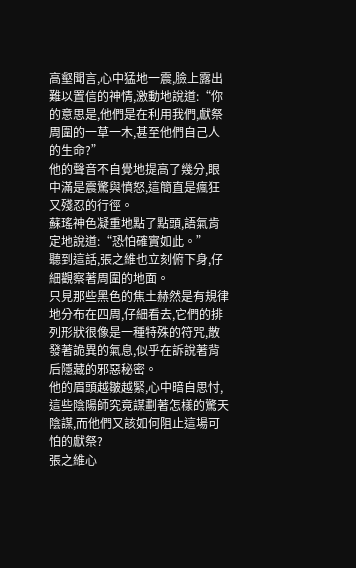高壑聞言,心中猛地一震,臉上露出難以置信的神情,激動地說道:“你的意思是,他們是在利用我們,獻祭周圍的一草一木,甚至他們自己人的生命?”
他的聲音不自覺地提高了幾分,眼中滿是震驚與憤怒,這簡直是瘋狂又殘忍的行徑。
蘇瑤神色凝重地點了點頭,語氣肯定地說道:“恐怕確實如此。”
聽到這話,張之維也立刻俯下身,仔細觀察著周圍的地面。
只見那些黑色的焦土赫然是有規律地分布在四周,仔細看去,它們的排列形狀很像是一種特殊的符咒,散發著詭異的氣息,似乎在訴說著背后隱藏的邪惡秘密。
他的眉頭越皺越緊,心中暗自思忖,這些陰陽師究竟謀劃著怎樣的驚天陰謀,而他們又該如何阻止這場可怕的獻祭?
張之維心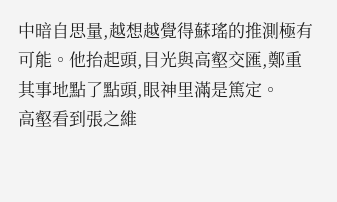中暗自思量,越想越覺得蘇瑤的推測極有可能。他抬起頭,目光與高壑交匯,鄭重其事地點了點頭,眼神里滿是篤定。
高壑看到張之維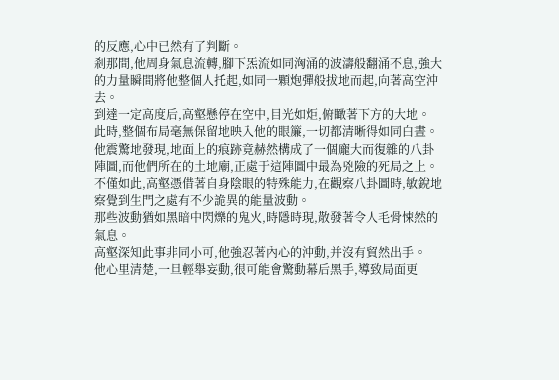的反應,心中已然有了判斷。
剎那間,他周身氣息流轉,腳下炁流如同洶涌的波濤般翻涌不息,強大的力量瞬間將他整個人托起,如同一顆炮彈般拔地而起,向著高空沖去。
到達一定高度后,高壑懸停在空中,目光如炬,俯瞰著下方的大地。
此時,整個布局毫無保留地映入他的眼簾,一切都清晰得如同白晝。
他震驚地發現,地面上的痕跡竟赫然構成了一個龐大而復雜的八卦陣圖,而他們所在的土地廟,正處于這陣圖中最為兇險的死局之上。
不僅如此,高壑憑借著自身陰眼的特殊能力,在觀察八卦圖時,敏銳地察覺到生門之處有不少詭異的能量波動。
那些波動猶如黑暗中閃爍的鬼火,時隱時現,散發著令人毛骨悚然的氣息。
高壑深知此事非同小可,他強忍著內心的沖動,并沒有貿然出手。
他心里清楚,一旦輕舉妄動,很可能會驚動幕后黑手,導致局面更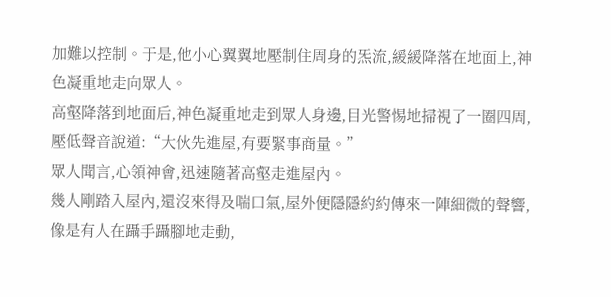加難以控制。于是,他小心翼翼地壓制住周身的炁流,緩緩降落在地面上,神色凝重地走向眾人。
高壑降落到地面后,神色凝重地走到眾人身邊,目光警惕地掃視了一圈四周,壓低聲音說道:“大伙先進屋,有要緊事商量。”
眾人聞言,心領神會,迅速隨著高壑走進屋內。
幾人剛踏入屋內,還沒來得及喘口氣,屋外便隱隱約約傳來一陣細微的聲響,像是有人在躡手躡腳地走動,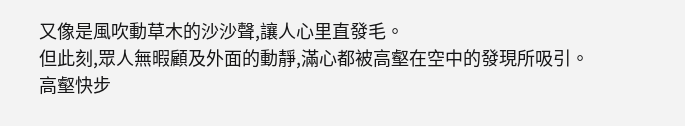又像是風吹動草木的沙沙聲,讓人心里直發毛。
但此刻,眾人無暇顧及外面的動靜,滿心都被高壑在空中的發現所吸引。
高壑快步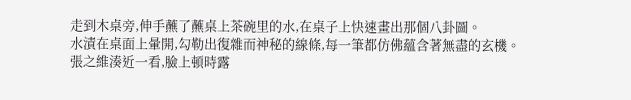走到木桌旁,伸手蘸了蘸桌上茶碗里的水,在桌子上快速畫出那個八卦圖。
水漬在桌面上暈開,勾勒出復雜而神秘的線條,每一筆都仿佛蘊含著無盡的玄機。
張之維湊近一看,臉上頓時露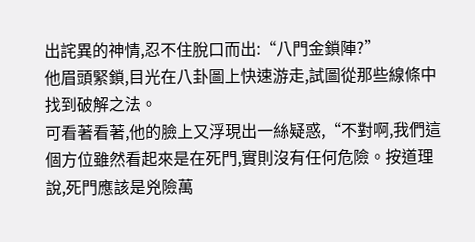出詫異的神情,忍不住脫口而出:“八門金鎖陣?”
他眉頭緊鎖,目光在八卦圖上快速游走,試圖從那些線條中找到破解之法。
可看著看著,他的臉上又浮現出一絲疑惑,“不對啊,我們這個方位雖然看起來是在死門,實則沒有任何危險。按道理說,死門應該是兇險萬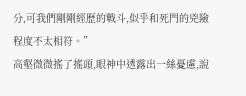分,可我們剛剛經歷的戰斗,似乎和死門的兇險程度不太相符。”
高壑微微搖了搖頭,眼神中透露出一絲憂慮,說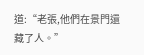道:“老張,他們在景門還藏了人。”